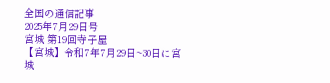全国の通信記事
2025年7月29日号
宮城 第19回寺子屋
【宮城】令和7年7月29日~30日に宮城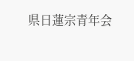県日蓮宗青年会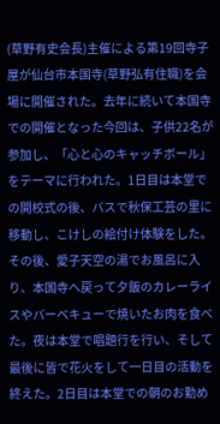(草野有史会長)主催による第19回寺子屋が仙台市本国寺(草野弘有住職)を会場に開催された。去年に続いて本国寺での開催となった今回は、子供22名が参加し、「心と心のキャッチボール」をテーマに行われた。1日目は本堂での開校式の後、バスで秋保工芸の里に移動し、こけしの絵付け体験をした。その後、愛子天空の湯でお風呂に入り、本国寺へ戻って夕飯のカレーライスやバーベキューで焼いたお肉を食べた。夜は本堂で唱題行を行い、そして最後に皆で花火をして一日目の活動を終えた。2日目は本堂での朝のお勤め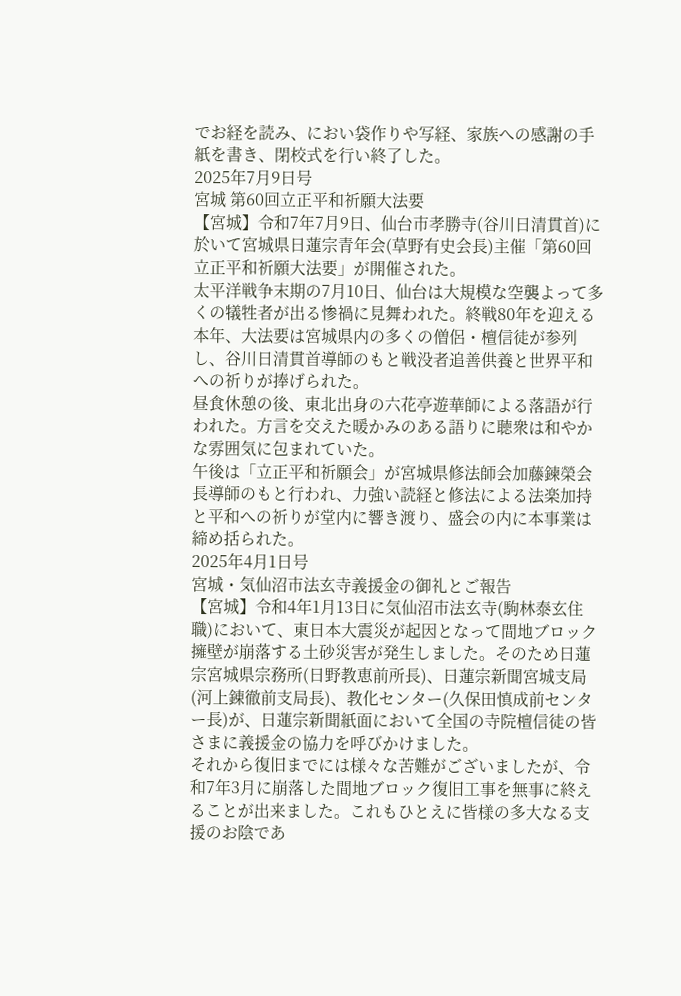でお経を読み、におい袋作りや写経、家族への感謝の手紙を書き、閉校式を行い終了した。
2025年7月9日号
宮城 第60回立正平和祈願大法要
【宮城】令和7年7月9日、仙台市孝勝寺(谷川日清貫首)に於いて宮城県日蓮宗青年会(草野有史会長)主催「第60回立正平和祈願大法要」が開催された。
太平洋戦争末期の7月10日、仙台は大規模な空襲よって多くの犠牲者が出る惨禍に見舞われた。終戦80年を迎える本年、大法要は宮城県内の多くの僧侶・檀信徒が参列し、谷川日清貫首導師のもと戦没者追善供養と世界平和への祈りが捧げられた。
昼食休憩の後、東北出身の六花亭遊華師による落語が行われた。方言を交えた暖かみのある語りに聴衆は和やかな雰囲気に包まれていた。
午後は「立正平和祈願会」が宮城県修法師会加藤鍊榮会長導師のもと行われ、力強い読経と修法による法楽加持と平和への祈りが堂内に響き渡り、盛会の内に本事業は締め括られた。
2025年4月1日号
宮城・気仙沼市法玄寺義援金の御礼とご報告
【宮城】令和4年1月13日に気仙沼市法玄寺(駒林泰玄住職)において、東日本大震災が起因となって間地ブロック擁壁が崩落する土砂災害が発生しました。そのため日蓮宗宮城県宗務所(日野教恵前所長)、日蓮宗新聞宮城支局(河上錬徹前支局長)、教化センター(久保田慎成前センター長)が、日蓮宗新聞紙面において全国の寺院檀信徒の皆さまに義援金の協力を呼びかけました。
それから復旧までには様々な苦難がございましたが、令和7年3月に崩落した間地ブロック復旧工事を無事に終えることが出来ました。これもひとえに皆様の多大なる支援のお陰であ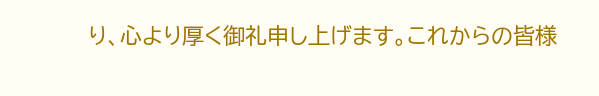り、心より厚く御礼申し上げます。これからの皆様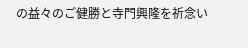の益々のご健勝と寺門興隆を祈念い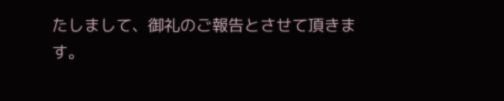たしまして、御礼のご報告とさせて頂きます。